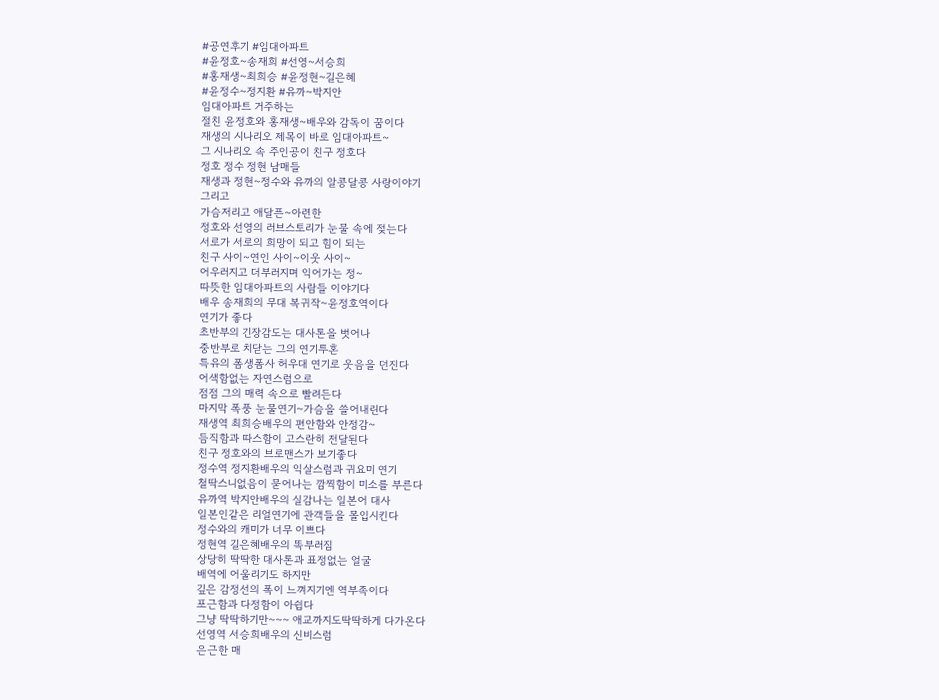#공연후기 #임대아파트
#윤정호~송재희 #선영~서승희
#홍재생~최희승 #윤정현~길은혜
#윤정수~정지환 #유까~박지안
임대아파트 거주하는
절친 윤정호와 홍재생~배우와 감독이 꿈이다
재생의 시나리오 제목이 바로 임대아파트~
그 시나리오 속 주인공이 친구 정호다
정호 정수 정현 남매들
재생과 정현~정수와 유까의 알콩달콩 사랑이야기
그리고
가슴저리고 애달픈~아련한
정호와 선영의 러브스토리가 눈물 속에 젖는다
서로가 서로의 희망이 되고 힘이 되는
친구 사이~연인 사이~이웃 사이~
어우러지고 더부러지며 익어가는 정~
따뜻한 임대아파트의 사람들 이야기다
배우 송재희의 무대 복귀작~윤정호역이다
연기가 좋다
초반부의 긴장감도는 대사톤을 벗어나
중반부로 치닫는 그의 연기투혼
특유의 폼생폼사 허우대 연기로 웃음을 던진다
어색함없는 자연스럼으로
점점 그의 매력 속으로 빨려든다
마지막 폭풍 눈물연기~가슴을 쓸어내린다
재생역 최희승배우의 편안함와 안정감~
듬직함과 따스함이 고스란히 전달된다
친구 정호와의 브로맨스가 보기좋다
정수역 정지환배우의 익살스럼과 귀요미 연기
철딱스니없음이 묻어나는 깜찍함이 미소를 부른다
유까역 박지안배우의 실감나는 일본어 대사
일본인같은 리얼연기에 관객들을 몰입시킨다
정수와의 캐미가 너무 이쁘다
정현역 길은혜배우의 똑부러짐
상당히 딱딱한 대사톤과 표정없는 얼굴
배역에 어울리기도 하지만
깊은 감정선의 폭이 느껴지기엔 역부족이다
포근함과 다정함이 아쉽다
그냥 딱딱하기만~~~ 애교까지도딱딱하게 다가온다
선영역 서승희배우의 신비스럼
은근한 매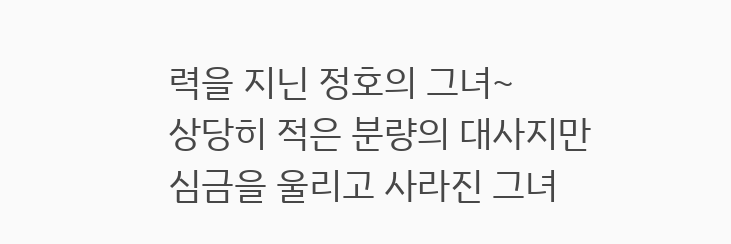력을 지닌 정호의 그녀~
상당히 적은 분량의 대사지만
심금을 울리고 사라진 그녀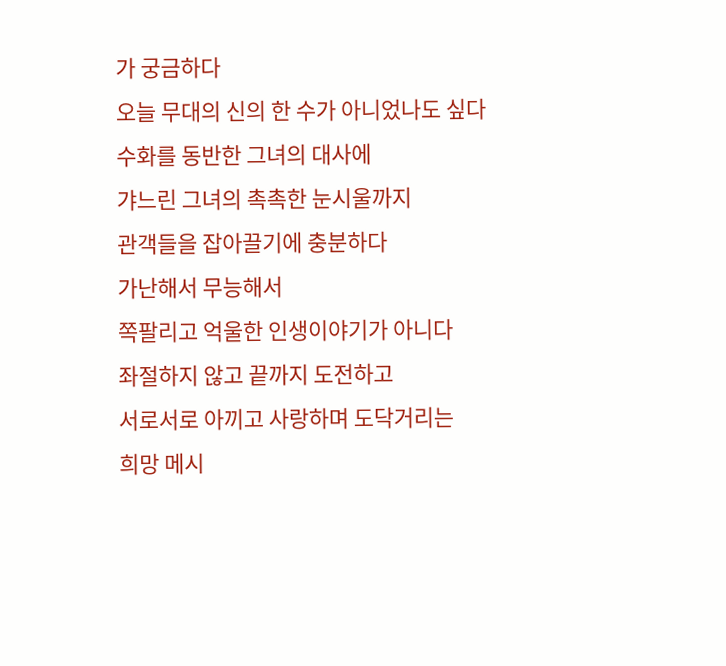가 궁금하다
오늘 무대의 신의 한 수가 아니었나도 싶다
수화를 동반한 그녀의 대사에
갸느린 그녀의 촉촉한 눈시울까지
관객들을 잡아끌기에 충분하다
가난해서 무능해서
쪽팔리고 억울한 인생이야기가 아니다
좌절하지 않고 끝까지 도전하고
서로서로 아끼고 사랑하며 도닥거리는
희망 메시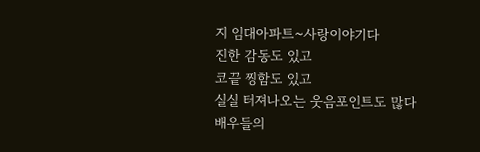지 임대아파트~사랑이야기다
진한 감동도 있고
코끝 찡함도 있고
실실 터져나오는 웃음포인트도 많다
배우들의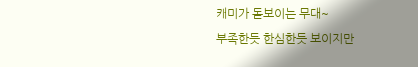캐미가 돋보이는 무대~
부족한듯 한심한듯 보이지만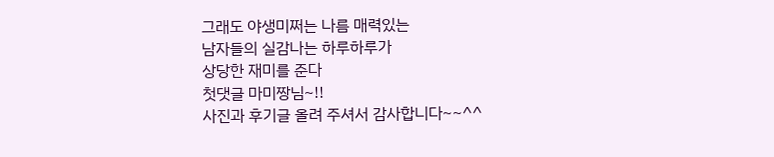그래도 야생미쩌는 나름 매력있는
남자들의 실감나는 하루하루가
상당한 재미를 준다
첫댓글 마미짱님~!!
사진과 후기글 올려 주셔서 감사합니다~~^^